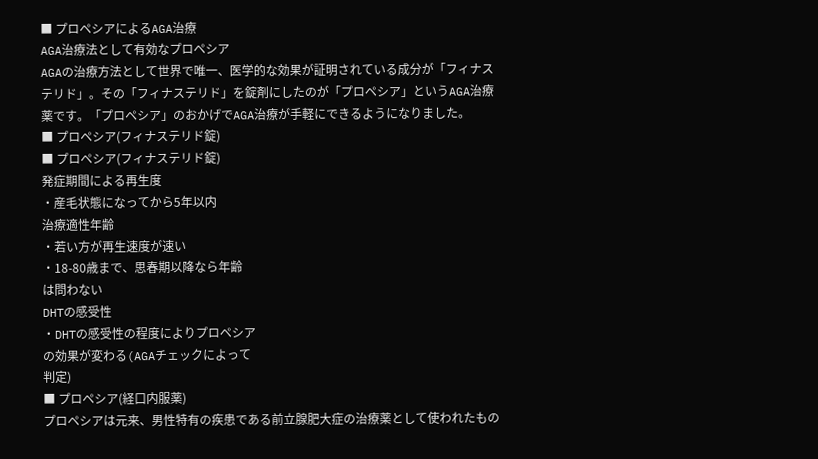■ プロペシアによるAGA治療
AGA治療法として有効なプロペシア
AGAの治療方法として世界で唯一、医学的な効果が証明されている成分が「フィナステリド」。その「フィナステリド」を錠剤にしたのが「プロペシア」というAGA治療薬です。「プロペシア」のおかげでAGA治療が手軽にできるようになりました。
■ プロペシア(フィナステリド錠)
■ プロペシア(フィナステリド錠)
発症期間による再生度
・産毛状態になってから5年以内
治療適性年齢
・若い方が再生速度が速い
・18-80歳まで、思春期以降なら年齢
は問わない
DHTの感受性
・DHTの感受性の程度によりプロペシア
の効果が変わる(AGAチェックによって
判定)
■ プロペシア(経口内服薬)
プロペシアは元来、男性特有の疾患である前立腺肥大症の治療薬として使われたもの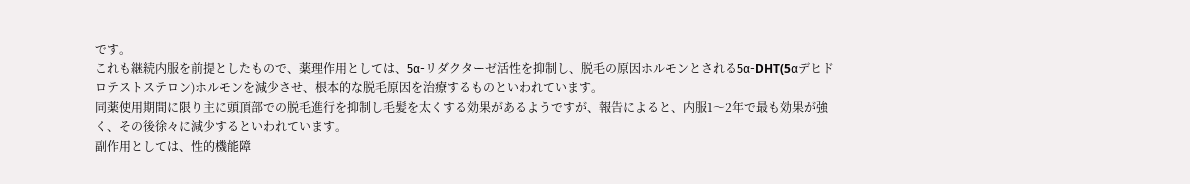です。
これも継続内服を前提としたもので、薬理作用としては、5α-リダクターゼ活性を抑制し、脱毛の原因ホルモンとされる5α-DHT(5αデヒドロテストステロン)ホルモンを減少させ、根本的な脱毛原因を治療するものといわれています。
同薬使用期間に限り主に頭頂部での脱毛進行を抑制し毛髪を太くする効果があるようですが、報告によると、内服1〜2年で最も効果が強く、その後徐々に減少するといわれています。
副作用としては、性的機能障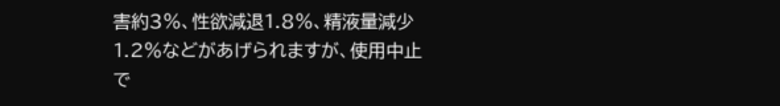害約3%、性欲減退1.8%、精液量減少1.2%などがあげられますが、使用中止で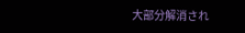大部分解消され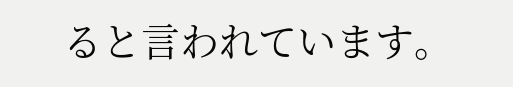ると言われています。